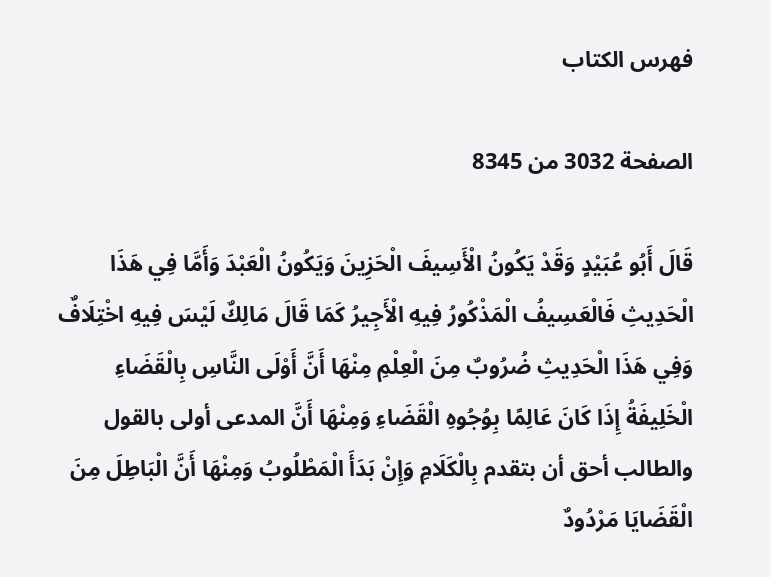فهرس الكتاب

الصفحة 3032 من 8345

قَالَ أَبُو عُبَيْدٍ وَقَدْ يَكُونُ الْأَسِيفَ الْحَزِينَ وَيَكُونُ الْعَبْدَ وَأَمَّا فِي هَذَا الْحَدِيثِ فَالْعَسِيفُ الْمَذْكُورُ فِيهِ الْأَجِيرُ كَمَا قَالَ مَالِكٌ لَيْسَ فِيهِ اخْتِلَافٌ وَفِي هَذَا الْحَدِيثِ ضُرُوبٌ مِنَ الْعِلْمِ مِنْهَا أَنَّ أَوْلَى النَّاسِ بِالْقَضَاءِ الْخَلِيفَةُ إِذَا كَانَ عَالِمًا بِوُجُوهِ الْقَضَاءِ وَمِنْهَا أَنَّ المدعى أولى بالقول والطالب أحق أن بتقدم بِالْكَلَامِ وَإِنْ بَدَأَ الْمَطْلُوبُ وَمِنْهَا أَنَّ الْبَاطِلَ مِنَ الْقَضَايَا مَرْدُودٌ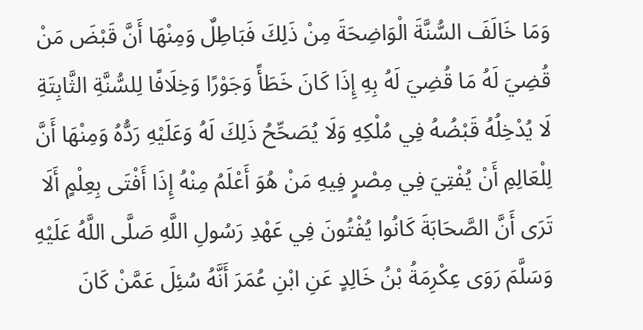وَمَا خَالَفَ السُّنَّةَ الْوَاضِحَةَ مِنْ ذَلِكَ فَبَاطِلٌ وَمِنْهَا أَنَّ قَبْضَ مَنْ قُضِيَ لَهُ مَا قُضِيَ لَهُ بِهِ إِذَا كَانَ خَطَأً وَجَوْرًا وَخِلَافًا لِلسُّنَّةِ الثَّابِتَةِ لَا يُدْخِلُهُ قَبْضُهُ فِي مُلْكِهِ وَلَا يُصَحِّحُ ذَلِكَ لَهُ وَعَلَيْهِ رَدُّهُ وَمِنْهَا أَنَّ لِلْعَالِمِ أَنْ يُفْتِيَ فِي مِصْرٍ فِيهِ مَنْ هُوَ أَعْلَمُ مِنْهُ إِذَا أَفْتَى بِعِلْمٍ أَلَا تَرَى أَنَّ الصَّحَابَةَ كَانُوا يُفْتُونَ فِي عَهْدِ رَسُولِ اللَّهِ صَلَّى اللَّهُ عَلَيْهِ وَسَلَّمَ رَوَى عِكْرِمَةُ بْنُ خَالِدٍ عَنِ ابْنِ عُمَرَ أَنَّهُ سُئِلَ عَمَّنْ كَانَ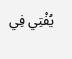يُفْتِي فِي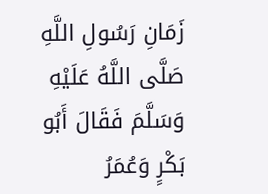زَمَانِ رَسُولِ اللَّهِ صَلَّى اللَّهُ عَلَيْهِ وَسَلَّمَ فَقَالَ أَبُو بَكْرٍ وَعُمَرُ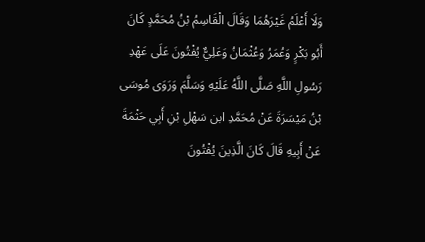وَلَا أَعْلَمُ غَيْرَهُمَا وَقَالَ الْقَاسِمُ بْنُ مُحَمَّدٍ كَانَ أَبُو بَكْرٍ وَعُمَرُ وَعُثْمَانُ وَعَلِيٌّ يُفْتُونَ عَلَى عَهْدِ رَسُولِ اللَّهِ صَلَّى اللَّهُ عَلَيْهِ وَسَلَّمَ وَرَوَى مُوسَى بْنُ مَيْسَرَةَ عَنْ مُحَمَّدِ ابن سَهْلِ بْنِ أَبِي حَثْمَةَ عَنْ أَبِيهِ قَالَ كَانَ الَّذِينَ يُفْتُونَ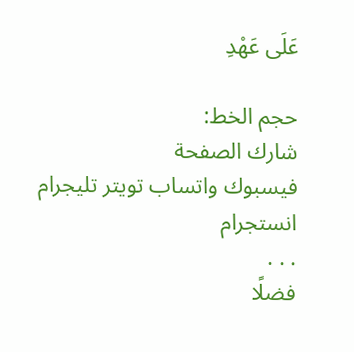عَلَى عَهْدِ

حجم الخط:
شارك الصفحة
فيسبوك واتساب تويتر تليجرام انستجرام
. . .
فضلًا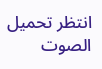انتظر تحميل الصوت